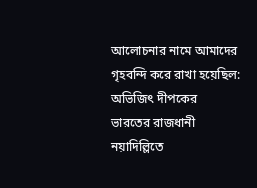আলোচনার নামে আমাদের গৃহবন্দি করে রাখা হয়েছিল: অভিজিৎ দীপকের
ভারতের রাজধানী নয়াদিল্লিতে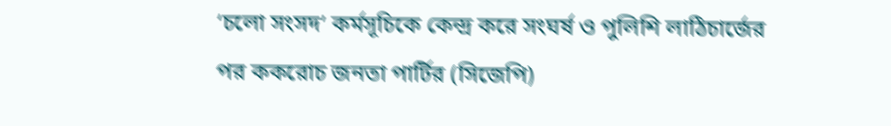‘চলো সংসদ’ কর্মসূচিকে কেন্দ্র করে সংঘর্ষ ও পুলিশি লাঠিচার্জের পর ককরোচ জনতা পার্টির (সিজেপি)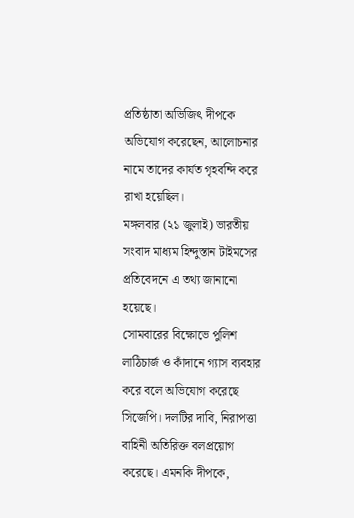প্রতিষ্ঠাতা অভিজিৎ দীপকে অভিযোগ করেছেন, আলোচনার নামে তাদের কার্যত গৃহবন্দি করে রাখা হয়েছিল।
মঙ্গলবার (২১ জুলাই) ভারতীয় সংবাদ মাধ্যম হিন্দুস্তান টাইমসের প্রতিবেদনে এ তথ্য জানানো হয়েছে।
সোমবারের বিক্ষোভে পুলিশ লাঠিচার্জ ও কাঁদানে গ্যাস ব্যবহার করে বলে অভিযোগ করেছে সিজেপি। দলটির দাবি, নিরাপত্তা বাহিনী অতিরিক্ত বলপ্রয়োগ করেছে। এমনকি দীপকে,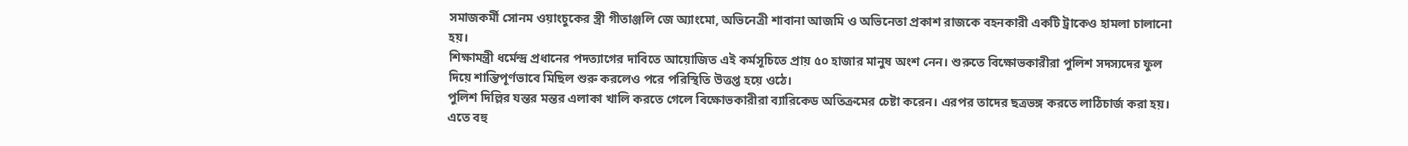সমাজকর্মী সোনম ওয়াংচুকের স্ত্রী গীতাঞ্জলি জে অ্যাংমো, অভিনেত্রী শাবানা আজমি ও অভিনেতা প্রকাশ রাজকে বহনকারী একটি ট্রাকেও হামলা চালানো হয়।
শিক্ষামন্ত্রী ধর্মেন্দ্র প্রধানের পদত্যাগের দাবিতে আয়োজিত এই কর্মসূচিতে প্রায় ৫০ হাজার মানুষ অংশ নেন। শুরুতে বিক্ষোভকারীরা পুলিশ সদস্যদের ফুল দিয়ে শান্তিপূর্ণভাবে মিছিল শুরু করলেও পরে পরিস্থিতি উত্তপ্ত হয়ে ওঠে।
পুলিশ দিল্লির যন্তর মন্তর এলাকা খালি করতে গেলে বিক্ষোভকারীরা ব্যারিকেড অতিক্রমের চেষ্টা করেন। এরপর তাদের ছত্রভঙ্গ করতে লাঠিচার্জ করা হয়। এতে বহু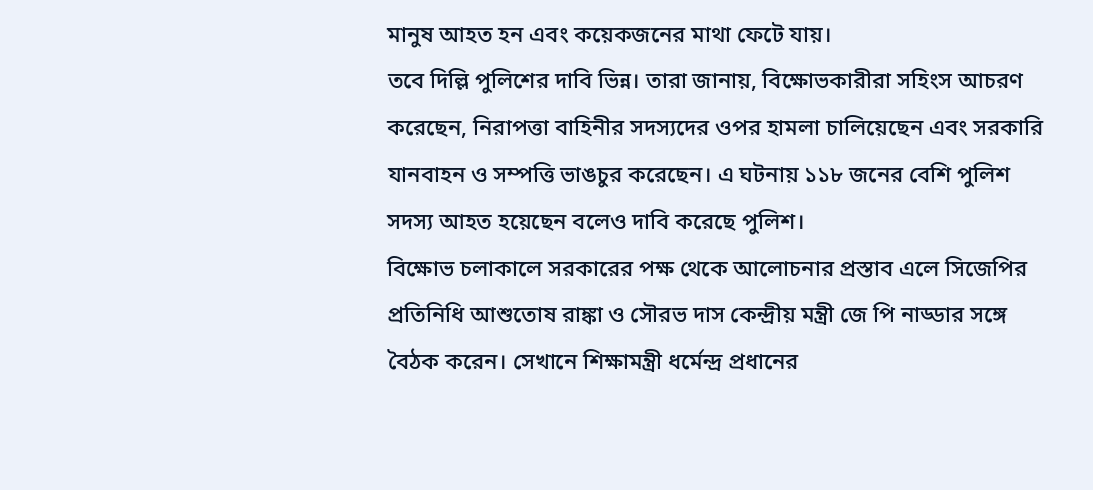মানুষ আহত হন এবং কয়েকজনের মাথা ফেটে যায়।
তবে দিল্লি পুলিশের দাবি ভিন্ন। তারা জানায়, বিক্ষোভকারীরা সহিংস আচরণ করেছেন, নিরাপত্তা বাহিনীর সদস্যদের ওপর হামলা চালিয়েছেন এবং সরকারি যানবাহন ও সম্পত্তি ভাঙচুর করেছেন। এ ঘটনায় ১১৮ জনের বেশি পুলিশ সদস্য আহত হয়েছেন বলেও দাবি করেছে পুলিশ।
বিক্ষোভ চলাকালে সরকারের পক্ষ থেকে আলোচনার প্রস্তাব এলে সিজেপির প্রতিনিধি আশুতোষ রাঙ্কা ও সৌরভ দাস কেন্দ্রীয় মন্ত্রী জে পি নাড্ডার সঙ্গে বৈঠক করেন। সেখানে শিক্ষামন্ত্রী ধর্মেন্দ্র প্রধানের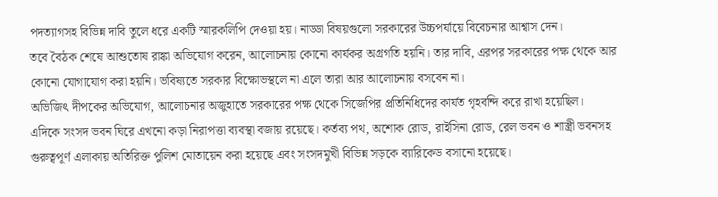পদত্যাগসহ বিভিন্ন দাবি তুলে ধরে একটি স্মারকলিপি দেওয়া হয়। নাড্ডা বিষয়গুলো সরকারের উচ্চপর্যায়ে বিবেচনার আশ্বাস দেন।
তবে বৈঠক শেষে আশুতোষ রাঙ্কা অভিযোগ করেন, আলোচনায় কোনো কার্যকর অগ্রগতি হয়নি। তার দাবি, এরপর সরকারের পক্ষ থেকে আর কোনো যোগাযোগ করা হয়নি। ভবিষ্যতে সরকার বিক্ষোভস্থলে না এলে তারা আর আলোচনায় বসবেন না।
অভিজিৎ দীপকের অভিযোগ, আলোচনার অজুহাতে সরকারের পক্ষ থেকে সিজেপির প্রতিনিধিদের কার্যত গৃহবন্দি করে রাখা হয়েছিল।
এদিকে সংসদ ভবন ঘিরে এখনো কড়া নিরাপত্তা ব্যবস্থা বজায় রয়েছে। কর্তব্য পথ, অশোক রোড, রাইসিনা রোড, রেল ভবন ও শাস্ত্রী ভবনসহ গুরুত্বপূর্ণ এলাকায় অতিরিক্ত পুলিশ মোতায়েন করা হয়েছে এবং সংসদমুখী বিভিন্ন সড়কে ব্যারিকেড বসানো হয়েছে।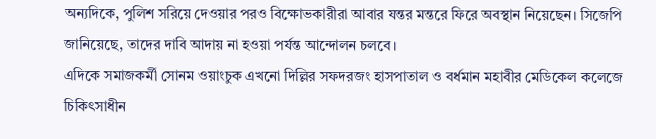অন্যদিকে, পুলিশ সরিয়ে দেওয়ার পরও বিক্ষোভকারীরা আবার যন্তর মন্তরে ফিরে অবস্থান নিয়েছেন। সিজেপি জানিয়েছে, তাদের দাবি আদায় না হওয়া পর্যন্ত আন্দোলন চলবে।
এদিকে সমাজকর্মী সোনম ওয়াংচুক এখনো দিল্লির সফদরজং হাসপাতাল ও বর্ধমান মহাবীর মেডিকেল কলেজে চিকিৎসাধীন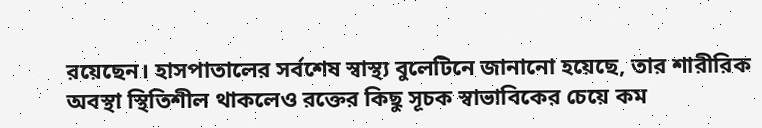রয়েছেন। হাসপাতালের সর্বশেষ স্বাস্থ্য বুলেটিনে জানানো হয়েছে, তার শারীরিক অবস্থা স্থিতিশীল থাকলেও রক্তের কিছু সূচক স্বাভাবিকের চেয়ে কম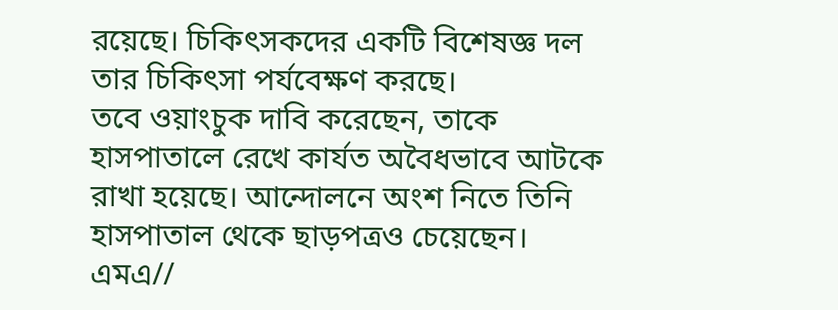রয়েছে। চিকিৎসকদের একটি বিশেষজ্ঞ দল তার চিকিৎসা পর্যবেক্ষণ করছে।
তবে ওয়াংচুক দাবি করেছেন, তাকে হাসপাতালে রেখে কার্যত অবৈধভাবে আটকে রাখা হয়েছে। আন্দোলনে অংশ নিতে তিনি হাসপাতাল থেকে ছাড়পত্রও চেয়েছেন।
এমএ//